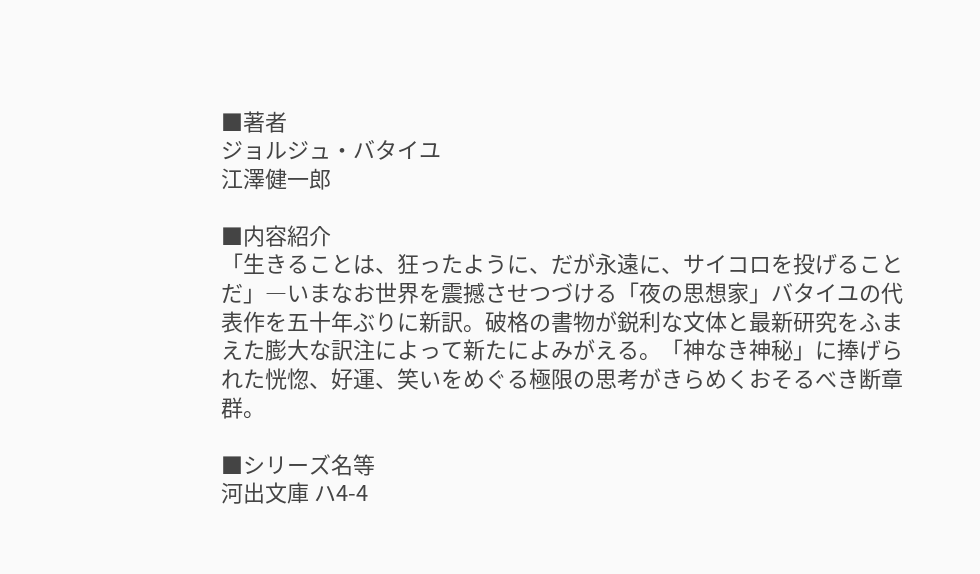■著者
ジョルジュ・バタイユ
江澤健一郎

■内容紹介
「生きることは、狂ったように、だが永遠に、サイコロを投げることだ」―いまなお世界を震撼させつづける「夜の思想家」バタイユの代表作を五十年ぶりに新訳。破格の書物が鋭利な文体と最新研究をふまえた膨大な訳注によって新たによみがえる。「神なき神秘」に捧げられた恍惚、好運、笑いをめぐる極限の思考がきらめくおそるべき断章群。

■シリーズ名等
河出文庫 ハ4-4